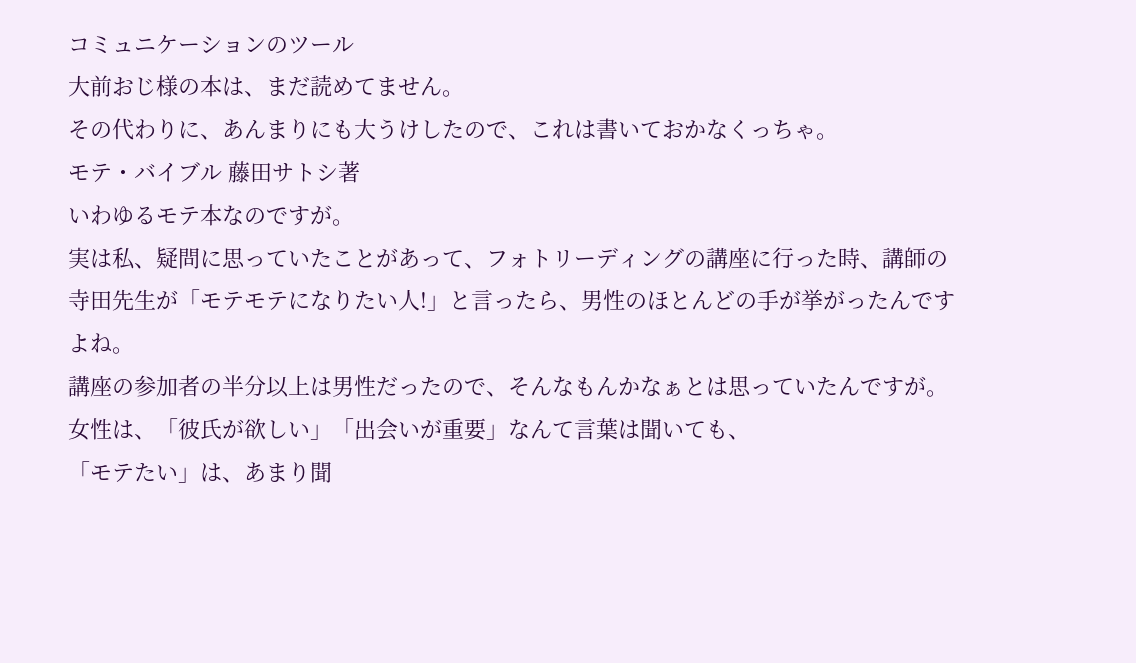コミュニケーションのツール
大前おじ様の本は、まだ読めてません。
その代わりに、あんまりにも大うけしたので、これは書いておかなくっちゃ。
モテ・バイブル 藤田サトシ著
いわゆるモテ本なのですが。
実は私、疑問に思っていたことがあって、フォトリーディングの講座に行った時、講師の寺田先生が「モテモテになりたい人!」と言ったら、男性のほとんどの手が挙がったんですよね。
講座の参加者の半分以上は男性だったので、そんなもんかなぁとは思っていたんですが。
女性は、「彼氏が欲しい」「出会いが重要」なんて言葉は聞いても、
「モテたい」は、あまり聞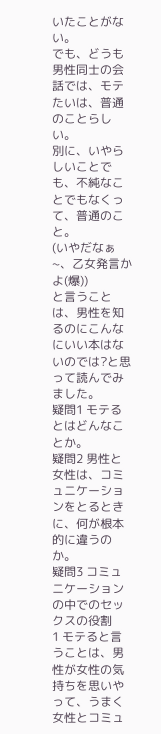いたことがない。
でも、どうも男性同士の会話では、モテたいは、普通のことらしい。
別に、いやらしいことでも、不純なことでもなくって、普通のこと。
(いやだなぁ~、乙女発言かよ(爆))
と言うことは、男性を知るのにこんなにいい本はないのでは?と思って読んでみました。
疑問1 モテるとはどんなことか。
疑問2 男性と女性は、コミュニケーションをとるときに、何が根本的に違うのか。
疑問3 コミュニケーションの中でのセックスの役割
1 モテると言うことは、男性が女性の気持ちを思いやって、うまく女性とコミュ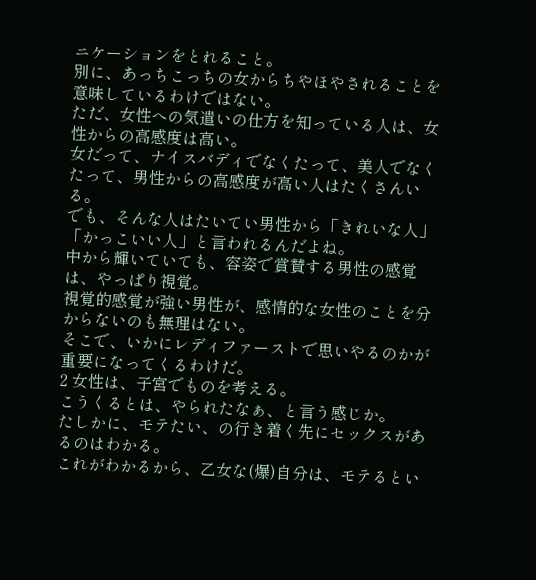ニケーションをとれること。
別に、あっちこっちの女からちやほやされることを意味しているわけではない。
ただ、女性への気遣いの仕方を知っている人は、女性からの高感度は高い。
女だって、ナイスバディでなくたって、美人でなくたって、男性からの高感度が高い人はたくさんいる。
でも、そんな人はたいてい男性から「きれいな人」「かっこいい人」と言われるんだよね。
中から輝いていても、容姿で賞賛する男性の感覚は、やっぱり視覚。
視覚的感覚が強い男性が、感情的な女性のことを分からないのも無理はない。
そこで、いかにレディファーストで思いやるのかが重要になってくるわけだ。
2 女性は、子宮でものを考える。
こうくるとは、やられたなぁ、と言う感じか。
たしかに、モテたい、の行き着く先にセックスがあるのはわかる。
これがわかるから、乙女な(爆)自分は、モテるとい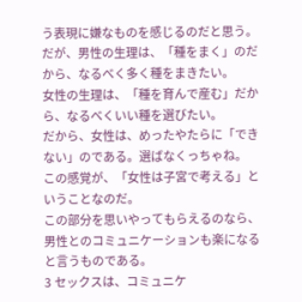う表現に嫌なものを感じるのだと思う。
だが、男性の生理は、「種をまく」のだから、なるべく多く種をまきたい。
女性の生理は、「種を育んで産む」だから、なるべくいい種を選びたい。
だから、女性は、めったやたらに「できない」のである。選ばなくっちゃね。
この感覚が、「女性は子宮で考える」ということなのだ。
この部分を思いやってもらえるのなら、男性とのコミュニケーションも楽になると言うものである。
3 セックスは、コミュニケ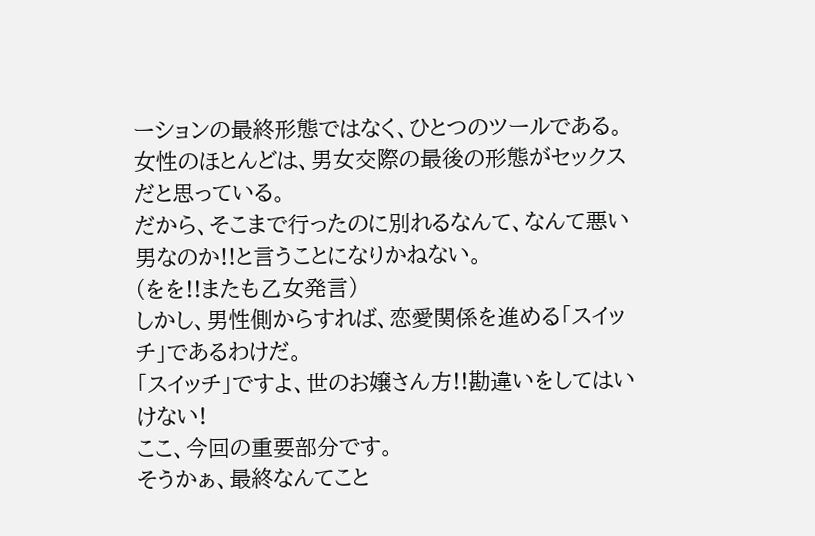ーションの最終形態ではなく、ひとつのツールである。
女性のほとんどは、男女交際の最後の形態がセックスだと思っている。
だから、そこまで行ったのに別れるなんて、なんて悪い男なのか!!と言うことになりかねない。
(をを!!またも乙女発言)
しかし、男性側からすれば、恋愛関係を進める「スイッチ」であるわけだ。
「スイッチ」ですよ、世のお嬢さん方!!勘違いをしてはいけない!
ここ、今回の重要部分です。
そうかぁ、最終なんてこと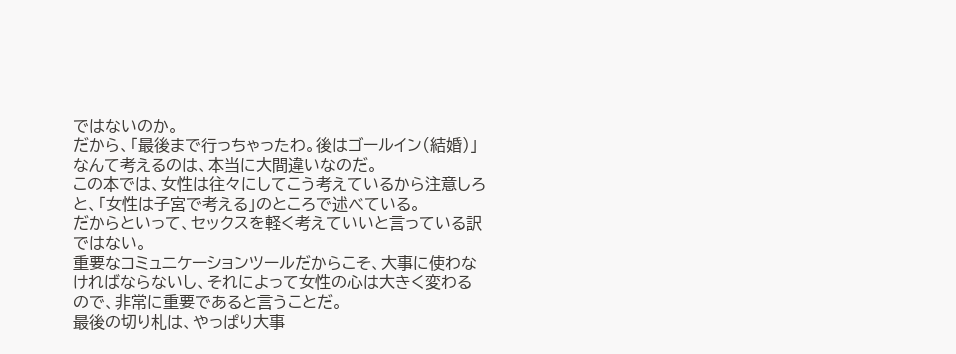ではないのか。
だから、「最後まで行っちゃったわ。後はゴールイン(結婚)」なんて考えるのは、本当に大間違いなのだ。
この本では、女性は往々にしてこう考えているから注意しろと、「女性は子宮で考える」のところで述べている。
だからといって、セックスを軽く考えていいと言っている訳ではない。
重要なコミュニケーションツールだからこそ、大事に使わなければならないし、それによって女性の心は大きく変わるので、非常に重要であると言うことだ。
最後の切り札は、やっぱり大事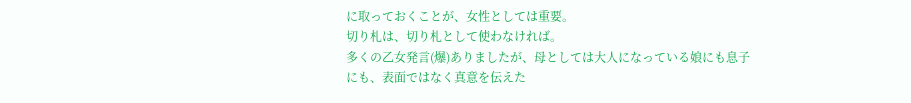に取っておくことが、女性としては重要。
切り札は、切り札として使わなければ。
多くの乙女発言(爆)ありましたが、母としては大人になっている娘にも息子にも、表面ではなく真意を伝えた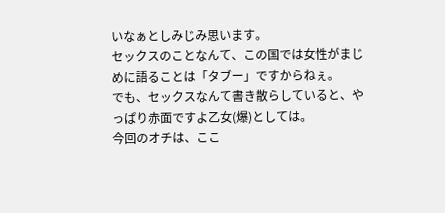いなぁとしみじみ思います。
セックスのことなんて、この国では女性がまじめに語ることは「タブー」ですからねぇ。
でも、セックスなんて書き散らしていると、やっぱり赤面ですよ乙女(爆)としては。
今回のオチは、ここ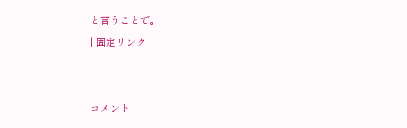と言うことで。
| 固定リンク


コメント